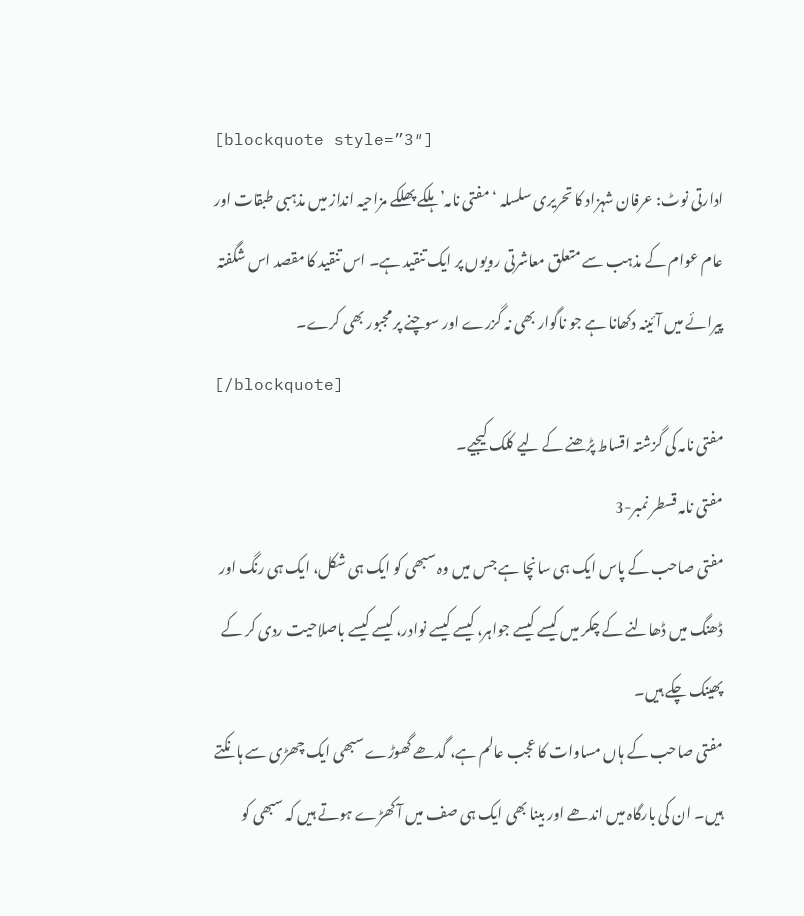[blockquote style=”3″]
ادارتی نوٹ: عرفان شہزاد کا تحریری سلسلہ ‘مفتی نامہ’ ہلکے پھلکے مزاحیہ انداز میں مذہبی طبقات اور عام عوام کے مذہب سے متعلق معاشرتی رویوں پر ایک تنقید ہے۔ اس تنقید کا مقصد اس شگفتہ پیرائے میں آئینہ دکھانا ہے جو ناگوار بھی نہ گزرے اور سوچنے پر مجبور بھی کرے۔
[/blockquote]
مفتی نامہ کی گزشتہ اقساط پڑھنے کے لیے کلک کیجیے۔
مفتی نامہ قسطر نمبر-3
مفتی صاحب کے پاس ایک ہی سانچا ہے جس میں وہ سبھی کو ایک ہی شکل، ایک ہی رنگ اور ڈھنگ میں ڈھالنے کے چکر میں کیسے کیسے جواہر، کیسے کیسے نوادر، کیسے کیسے باصلاحیت ردی کر کے پھینک چکے ہیں۔
مفتی صاحب کے ہاں مساوات کا عجب عالم ہے، گدھے گھوڑے سبھی ایک چھڑی سے ہانکتے ہیں۔ ان کی بارگاہ میں اندھے اور بینا بھی ایک ہی صف میں آ کھڑے ہوتے ہیں کہ سبھی کو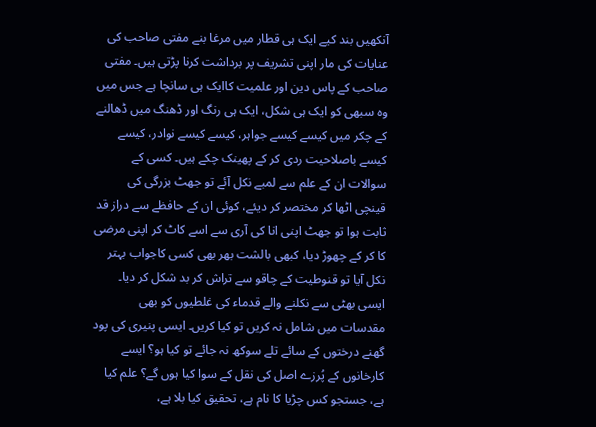آنکھیں بند کیے ایک ہی قطار میں مرغا بنے مفتی صاحب کی عنایات کی مار اپنی تشریف پر برداشت کرنا پڑتی ہیں۔ مفتی صاحب کے پاس دین اور علمیت کاایک ہی سانچا ہے جس میں وہ سبھی کو ایک ہی شکل، ایک ہی رنگ اور ڈھنگ میں ڈھالنے کے چکر میں کیسے کیسے جواہر، کیسے کیسے نوادر، کیسے کیسے باصلاحیت ردی کر کے پھینک چکے ہیں۔ کسی کے سوالات ان کے علم سے لمبے نکل آئے تو جھٹ بزرگی کی قینچی اٹھا کر مختصر کر دیئے، کوئی ان کے حافظے سے دراز قد ثابت ہوا تو جھٹ اپنی انا کی آری سے اسے کاٹ کر اپنی مرضی کا کر کے چھوڑ دیا، کبھی بالشت بھر بھی کسی کاجواب بہتر نکل آیا تو قنوطیت کے چاقو سے تراش کر بد شکل کر دیا۔ ایسی بھٹی سے نکلنے والے قدماء کی غلطیوں کو بھی مقدسات میں شامل نہ کریں تو کیا کریں۔ ایسی پنیری کی پود گھنے درختوں کے سائے تلے سوکھ نہ جائے تو کیا ہو؟ ایسے کارخانوں کے پُرزے اصل کی نقل کے سوا کیا ہوں گے؟ علم کیا ہے، جستجو کس چڑیا کا نام ہے، تحقیق کیا بلا ہے،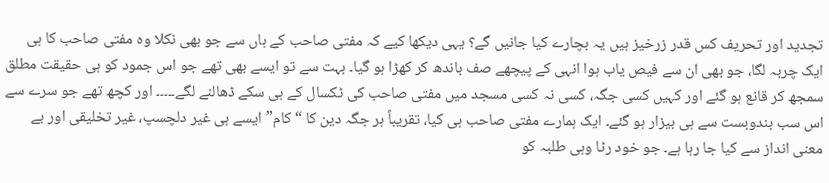تجدید اور تحریف کس قدر زرخیز ہیں یہ بچارے کیا جانیں گے؟ یہی دیکھا کیے کہ مفتی صاحب کے ہاں سے جو بھی نکلا وہ مفتی صاحب کا ہی ایک چربہ لگا، جو بھی ان سے فیص یاب ہوا انہی کے پیچھے صف باندھ کر کھڑا ہو گیا۔ بہت سے تو ایسے بھی تھے جو اس جمود کو ہی حقیقت مطلق سمجھ کر قانع ہو گئے اور کہیں کسی جگہ، کسی نہ کسی مسجد میں مفتی صاحب کی ٹکسال کے ہی سکے ڈھالنے لگے۔۔۔۔۔ اور کچھ تھے جو سرے سے اس سب بندوبست سے ہی بیزار ہو گئے۔ ایک ہمارے مفتی صاحب ہی کیا، تقریباً ہر جگہ دین کا “کام” ایسے ہی غیر دلچسپ، غیر تخلیقی اور بے معنی انداز سے کیا جا رہا ہے۔ جو خود رٹا وہی طلبہ کو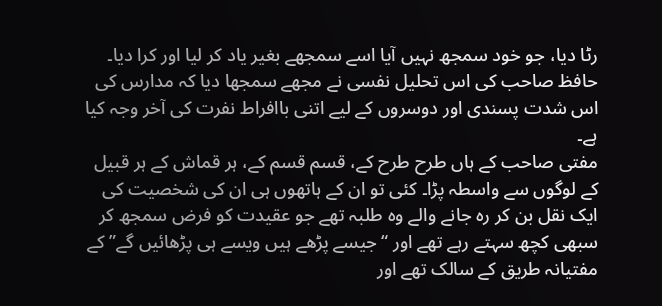رٹا دیا، جو خود سمجھ نہیں آیا اسے سمجھے بغیر یاد کر لیا اور کرا دیا۔
حافظ صاحب کی اس تحلیل نفسی نے مجھے سمجھا دیا کہ مدارس کی اس شدت پسندی اور دوسروں کے لیے اتنی باافراط نفرت کی آخر وجہ کیا ہے۔
مفتی صاحب کے ہاں طرح طرح کے، قسم قسم کے، ہر قماش کے ہر قبیل کے لوگوں سے واسطہ پڑا۔ کئی تو ان کے ہاتھوں ہی ان کی شخصیت کی ایک نقل بن کر رہ جانے والے وہ طلبہ تھے جو عقیدت کو فرض سمجھ کر سبھی کچھ سہتے رہے تھے اور “جیسے پڑھے ہیں ویسے ہی پڑھائیں گے” کے مفتیانہ طریق کے سالک تھے اور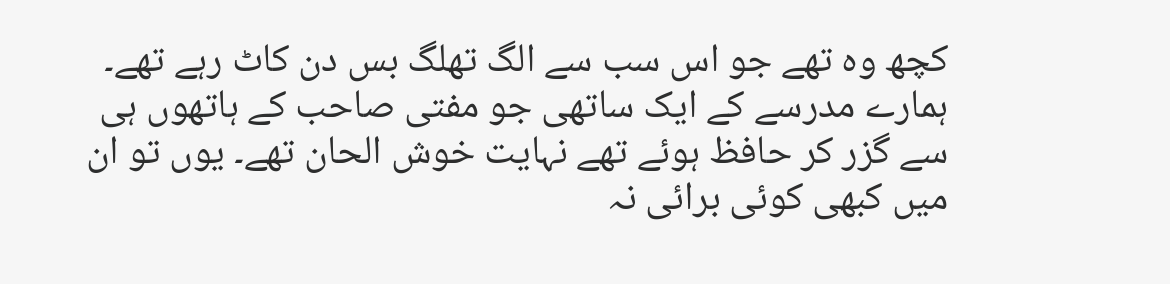کچھ وہ تھے جو اس سب سے الگ تھلگ بس دن کاٹ رہے تھے۔ ہمارے مدرسے کے ایک ساتھی جو مفتی صاحب کے ہاتھوں ہی سے گزر کر حافظ ہوئے تھے نہایت خوش الحان تھے۔ یوں تو ان میں کبھی کوئی برائی نہ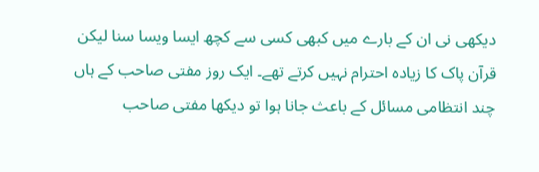دیکھی نی ان کے بارے میں کبھی کسی سے کچھ ایسا ویسا سنا لیکن قرآن پاک کا زیادہ احترام نہیں کرتے تھے۔ ایک روز مفتی صاحب کے ہاں چند انتظامی مسائل کے باعث جانا ہوا تو دیکھا مفتی صاحب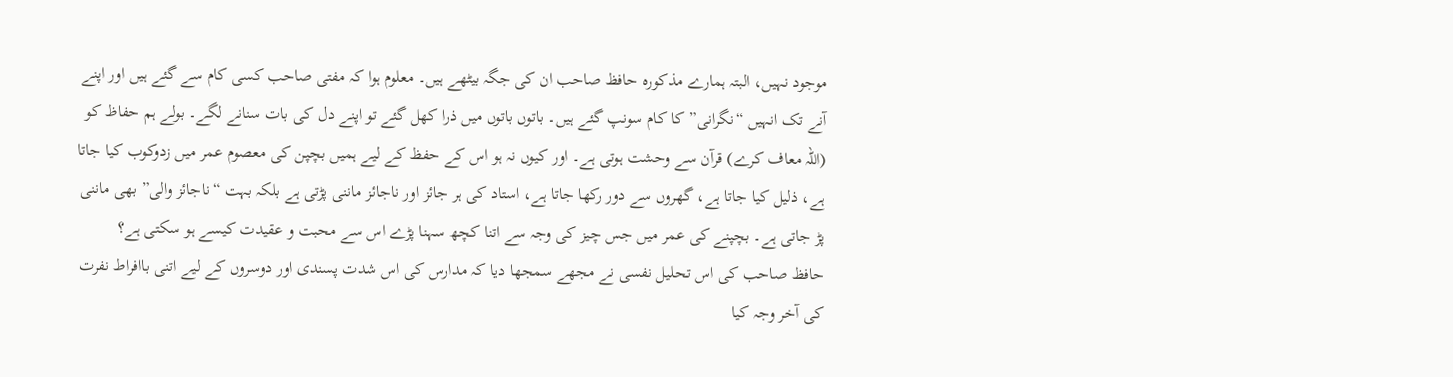موجود نہیں، البتہ ہمارے مذکورہ حافظ صاحب ان کی جگہ بیٹھے ہیں۔ معلوم ہوا کہ مفتی صاحب کسی کام سے گئے ہیں اور اپنے آنے تک انہیں “نگرانی” کا کام سونپ گئے ہیں۔ باتوں باتوں میں ذرا کھل گئے تو اپنے دل کی بات سنانے لگے۔ بولے ہم حفاظ کو (اللہ معاف کرے) قرآن سے وحشت ہوتی ہے۔ اور کیوں نہ ہو اس کے حفظ کے لیے ہمیں بچپن کی معصوم عمر میں زدوکوب کیا جاتا ہے، ذلیل کیا جاتا ہے، گھروں سے دور رکھا جاتا ہے، استاد کی ہر جائز اور ناجائز ماننی پڑتی ہے بلکہ بہت “ناجائز والی” بھی ماننی پڑ جاتی ہے۔ بچپنے کی عمر میں جس چیز کی وجہ سے اتنا کچھ سہنا پڑے اس سے محبت و عقیدت کیسے ہو سکتی ہے؟
حافظ صاحب کی اس تحلیل نفسی نے مجھے سمجھا دیا کہ مدارس کی اس شدت پسندی اور دوسروں کے لیے اتنی باافراط نفرت کی آخر وجہ کیا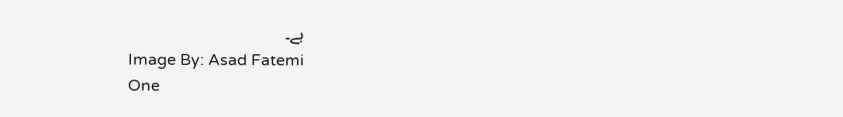ہے۔
Image By: Asad Fatemi
One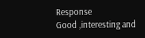Response
Good ,interesting and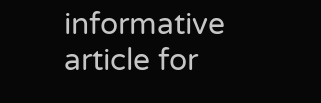informative article for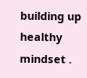building up healthy mindset .